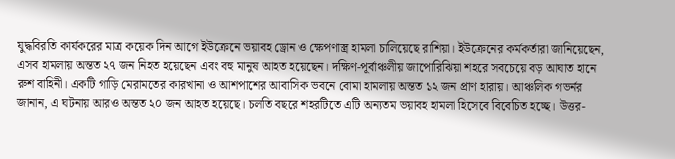যুদ্ধবিরতি কার্যকরের মাত্র কয়েক দিন আগে ইউক্রেনে ভয়াবহ ড্রোন ও ক্ষেপণাস্ত্র হামলা চালিয়েছে রাশিয়া। ইউক্রেনের কর্মকর্তারা জানিয়েছেন, এসব হামলায় অন্তত ২৭ জন নিহত হয়েছেন এবং বহু মানুষ আহত হয়েছেন। দক্ষিণ-পূর্বাঞ্চলীয় জাপোরিঝিয়া শহরে সবচেয়ে বড় আঘাত হানে রুশ বাহিনী। একটি গাড়ি মেরামতের কারখানা ও আশপাশের আবাসিক ভবনে বোমা হামলায় অন্তত ১২ জন প্রাণ হারায়। আঞ্চলিক গভর্নর জানান, এ ঘটনায় আরও অন্তত ২০ জন আহত হয়েছে। চলতি বছরে শহরটিতে এটি অন্যতম ভয়াবহ হামলা হিসেবে বিবেচিত হচ্ছে। উত্তর-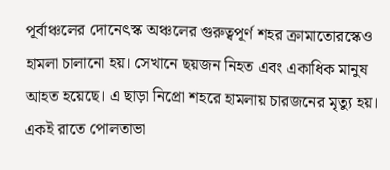পূর্বাঞ্চলের দোনেৎস্ক অঞ্চলের গুরুত্বপূর্ণ শহর ক্রামাতোরস্কেও হামলা চালানো হয়। সেখানে ছয়জন নিহত এবং একাধিক মানুষ আহত হয়েছে। এ ছাড়া নিপ্রো শহরে হামলায় চারজনের মৃত্যু হয়। একই রাতে পোলতাভা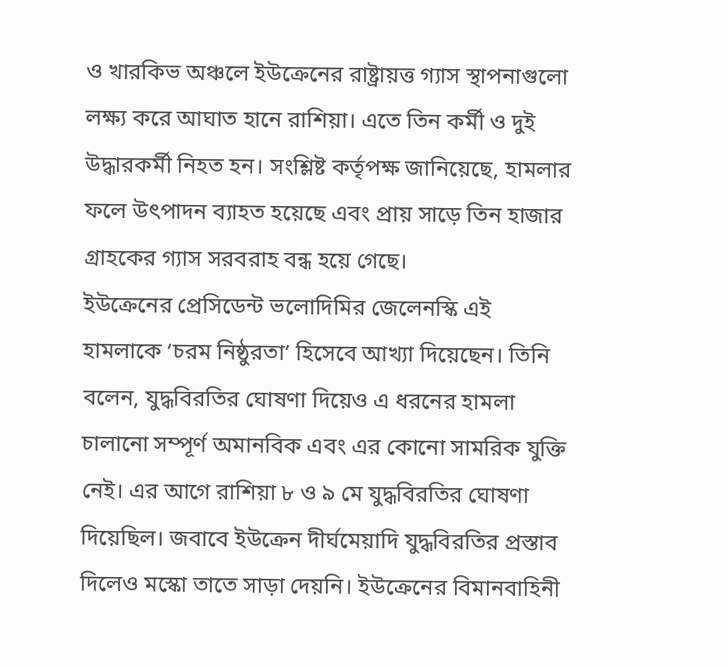ও খারকিভ অঞ্চলে ইউক্রেনের রাষ্ট্রায়ত্ত গ্যাস স্থাপনাগুলো লক্ষ্য করে আঘাত হানে রাশিয়া। এতে তিন কর্মী ও দুই উদ্ধারকর্মী নিহত হন। সংশ্লিষ্ট কর্তৃপক্ষ জানিয়েছে, হামলার ফলে উৎপাদন ব্যাহত হয়েছে এবং প্রায় সাড়ে তিন হাজার গ্রাহকের গ্যাস সরবরাহ বন্ধ হয়ে গেছে।
ইউক্রেনের প্রেসিডেন্ট ভলোদিমির জেলেনস্কি এই হামলাকে ‘চরম নিষ্ঠুরতা’ হিসেবে আখ্যা দিয়েছেন। তিনি বলেন, যুদ্ধবিরতির ঘোষণা দিয়েও এ ধরনের হামলা চালানো সম্পূর্ণ অমানবিক এবং এর কোনো সামরিক যুক্তি নেই। এর আগে রাশিয়া ৮ ও ৯ মে যুদ্ধবিরতির ঘোষণা দিয়েছিল। জবাবে ইউক্রেন দীর্ঘমেয়াদি যুদ্ধবিরতির প্রস্তাব দিলেও মস্কো তাতে সাড়া দেয়নি। ইউক্রেনের বিমানবাহিনী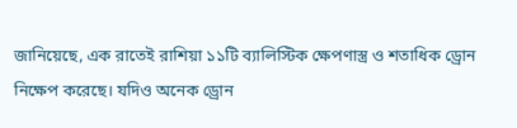জানিয়েছে, এক রাতেই রাশিয়া ১১টি ব্যালিস্টিক ক্ষেপণাস্ত্র ও শতাধিক ড্রোন নিক্ষেপ করেছে। যদিও অনেক ড্রোন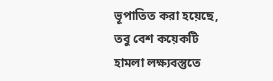ভূপাতিত করা হয়েছে, তবু বেশ কয়েকটি হামলা লক্ষ্যবস্তুতে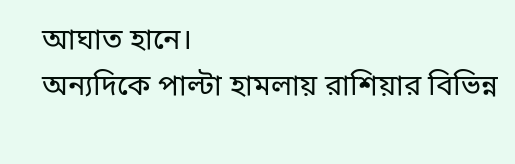আঘাত হানে।
অন্যদিকে পাল্টা হামলায় রাশিয়ার বিভিন্ন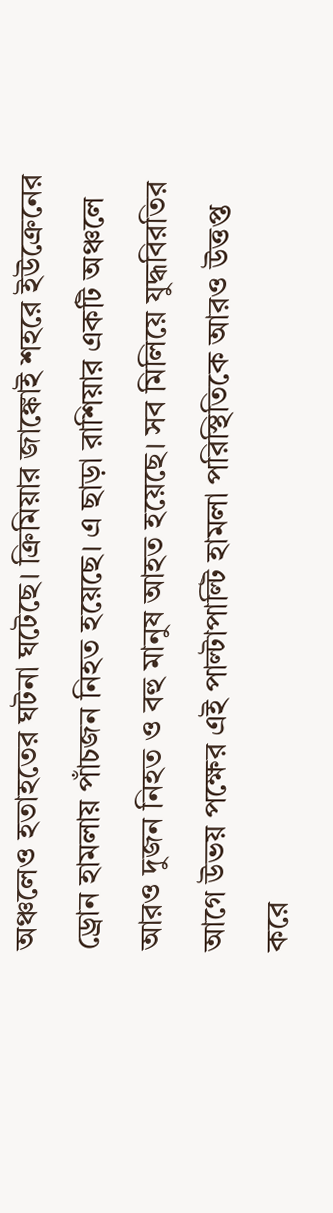অঞ্চলেও হতাহতের ঘটনা ঘটেছে। ক্রিমিয়ার জাঙ্কোই শহরে ইউক্রেনের ড্রোন হামলায় পাঁচজন নিহত হয়েছে। এ ছাড়া রাশিয়ার একটি অঞ্চলে আরও দুজন নিহত ও বহু মানুষ আহত হয়েছে। সব মিলিয়ে যুদ্ধবিরতির আগে উভয় পক্ষের এই পাল্টাপাল্টি হামলা পরিস্থিতিকে আরও উত্তপ্ত করে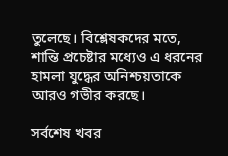তুলেছে। বিশ্লেষকদের মতে, শান্তি প্রচেষ্টার মধ্যেও এ ধরনের হামলা যুদ্ধের অনিশ্চয়তাকে আরও গভীর করছে।

সর্বশেষ খবর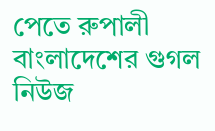পেতে রুপালী বাংলাদেশের গুগল নিউজ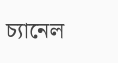চ্যানেল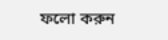ফলো করুন